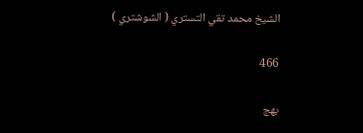الشيخ محمد تقي التستري ( الشوشتري )

466

بهج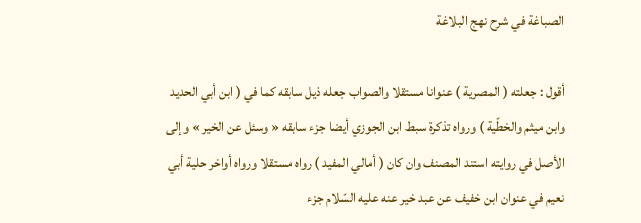الصباغة في شرح نهج البلاغة

أقول : جعلته ( المصرية ) عنوانا مستقلا والصواب جعله ذيل سابقه كما في ( ابن أبي الحديد وابن ميثم والخطّية ) ورواه تذكرة سبط ابن الجوزي أيضا جزء سابقه « وسئل عن الخير » وإلى الأصل في روايته استند المصنف وان كان ( أمالي المفيد ) رواه مستقلا ورواه أواخر حلية أبي نعيم في عنوان ابن خفيف عن عبد خير عنه عليه السّلام جزء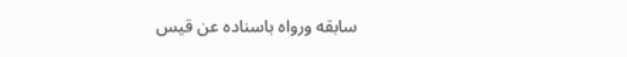سابقه ورواه باسناده عن قيس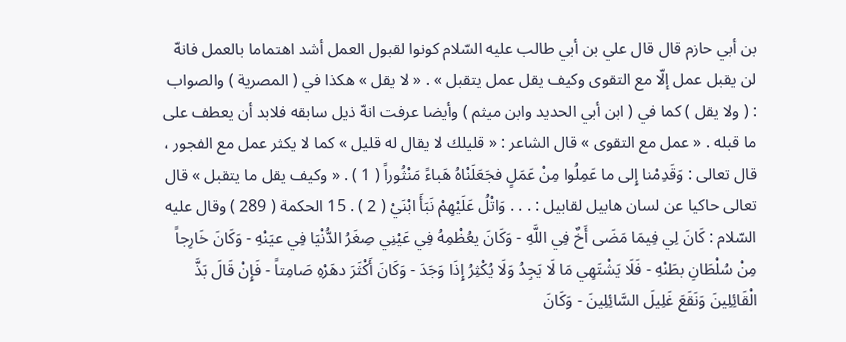بن أبي حازم قال قال علي بن أبي طالب عليه السّلام كونوا لقبول العمل أشد اهتماما بالعمل فانهّ لن يقبل عمل إلّا مع التقوى وكيف يقل عمل يتقبل » . « لا يقل » هكذا في ( المصرية ) والصواب : ( ولا يقل ) كما في ( ابن أبي الحديد وابن ميثم ) وأيضا عرفت انهّ ذيل سابقه فلابد أن يعطف على ما قبله . « عمل مع التقوى » قال الشاعر : « قليلك لا يقال له قليل » كما لا يكثر عمل مع الفجور ، قال تعالى : وَقَدِمْنا إِلى ما عَمِلُوا مِنْ عَمَلٍ فجَعَلَنْاهُ هَباءً مَنْثُوراً ( 1 ) . « وكيف يقل ما يتقبل » قال تعالى حاكيا عن لسان هابيل لقابيل : . . . وَاتْلُ عَلَيْهِمْ نَبَأَ ابْنَيْ ( 2 ) . 15 الحكمة ( 289 ) وقال عليه السّلام : كَانَ لِي فِيمَا مَضَى أَخٌ فِي اللَّهِ - وَكَانَ يعُظْمِهُ فِي عَيْنِي صِغَرُ الدُّنْيَا فِي عيَنْهِ - وَكَانَ خَارِجاً مِنْ سُلْطَانِ بطَنْهِ - فَلَا يَشْتَهِي مَا لَا يَجِدُ وَلَا يُكْثِرُ إِذَا وَجَدَ - وَكَانَ أَكْثَرَ دهَرْهِ صَامِتاً - فَإِنْ قَالَ بَذَّ الْقَائِلِينَ وَنَقَعَ غَلِيلَ السَّائِلِينَ - وَكَانَ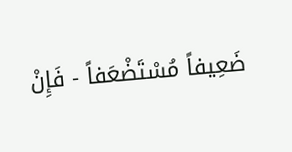ضَعِيفاً مُسْتَضْعَفاً - فَإِنْ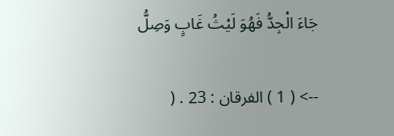جَاءَ الْجِدُّ فَهُوَ لَيْثُ غَابٍ وَصِلُّ

--> ( 1 ) الفرقان : 23 . (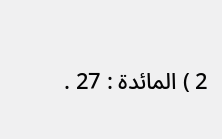2 ) المائدة : 27 .